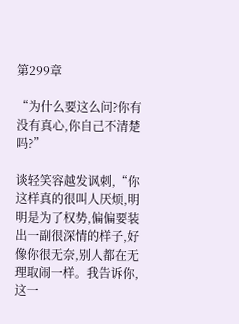第299章

“为什么要这么问?你有没有真心,你自己不清楚吗?”

谈轻笑容越发讽刺,“你这样真的很叫人厌烦,明明是为了权势,偏偏要装出一副很深情的样子,好像你很无奈,别人都在无理取闹一样。我告诉你,这一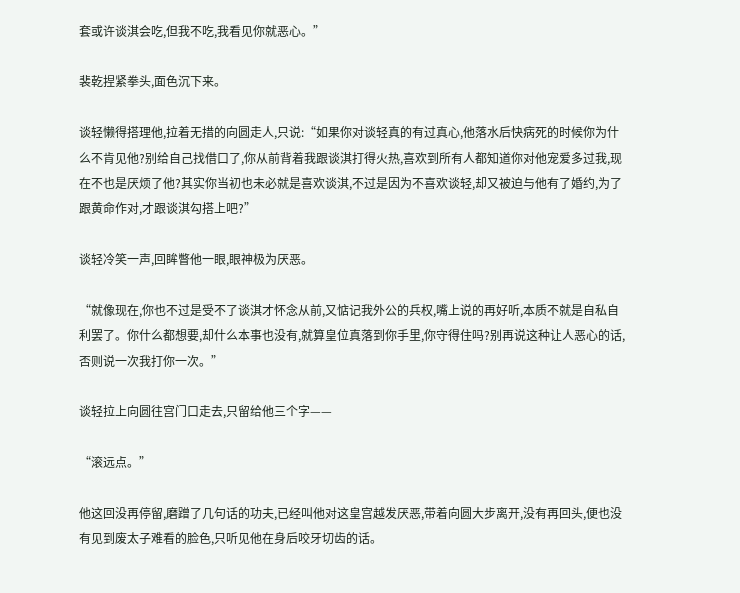套或许谈淇会吃,但我不吃,我看见你就恶心。”

裴乾捏紧拳头,面色沉下来。

谈轻懒得搭理他,拉着无措的向圆走人,只说:“如果你对谈轻真的有过真心,他落水后快病死的时候你为什么不肯见他?别给自己找借口了,你从前背着我跟谈淇打得火热,喜欢到所有人都知道你对他宠爱多过我,现在不也是厌烦了他?其实你当初也未必就是喜欢谈淇,不过是因为不喜欢谈轻,却又被迫与他有了婚约,为了跟黄命作对,才跟谈淇勾搭上吧?”

谈轻冷笑一声,回眸瞥他一眼,眼神极为厌恶。

“就像现在,你也不过是受不了谈淇才怀念从前,又惦记我外公的兵权,嘴上说的再好听,本质不就是自私自利罢了。你什么都想要,却什么本事也没有,就算皇位真落到你手里,你守得住吗?别再说这种让人恶心的话,否则说一次我打你一次。”

谈轻拉上向圆往宫门口走去,只留给他三个字——

“滚远点。”

他这回没再停留,磨蹭了几句话的功夫,已经叫他对这皇宫越发厌恶,带着向圆大步离开,没有再回头,便也没有见到废太子难看的脸色,只听见他在身后咬牙切齿的话。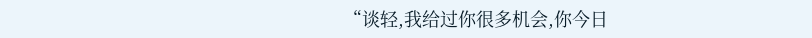“谈轻,我给过你很多机会,你今日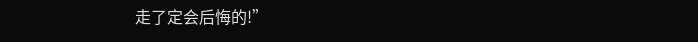走了定会后悔的!”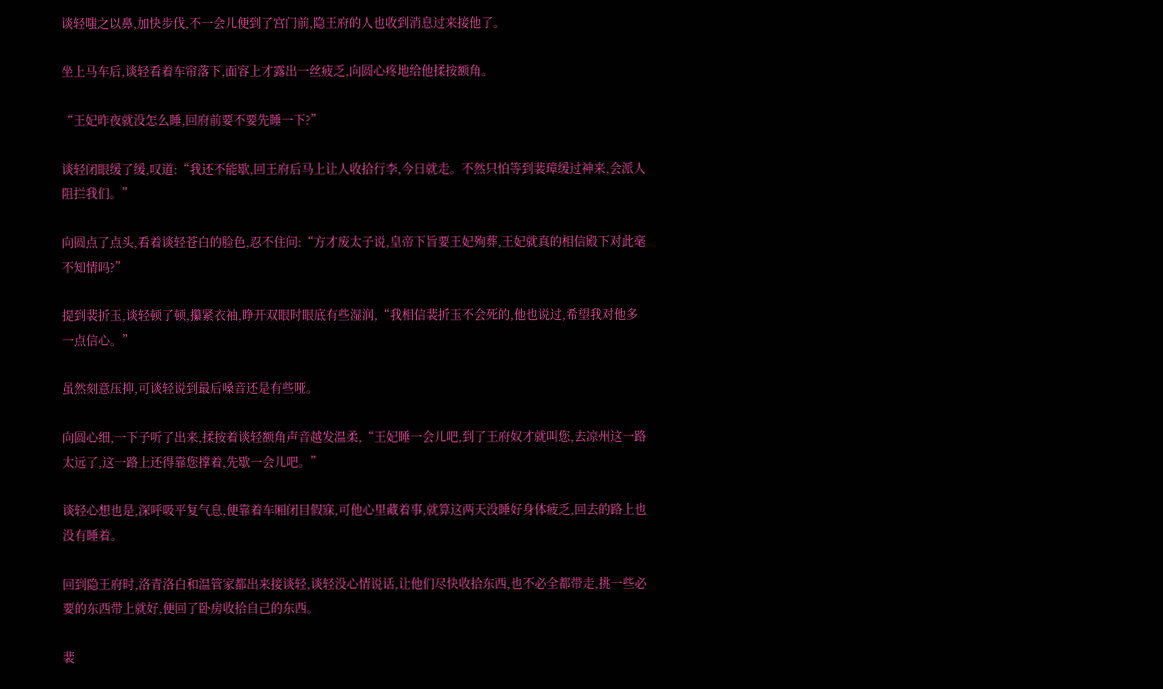谈轻嗤之以鼻,加快步伐,不一会儿便到了宫门前,隐王府的人也收到消息过来接他了。

坐上马车后,谈轻看着车帘落下,面容上才露出一丝疲乏,向圆心疼地给他揉按额角。

“王妃昨夜就没怎么睡,回府前要不要先睡一下?”

谈轻闭眼缓了缓,叹道:“我还不能歇,回王府后马上让人收拾行李,今日就走。不然只怕等到裴璋缓过神来,会派人阻拦我们。”

向圆点了点头,看着谈轻苍白的脸色,忍不住问:“方才废太子说,皇帝下旨要王妃殉葬,王妃就真的相信殿下对此毫不知情吗?”

提到裴折玉,谈轻顿了顿,攥紧衣袖,睁开双眼时眼底有些湿润,“我相信裴折玉不会死的,他也说过,希望我对他多一点信心。”

虽然刻意压抑,可谈轻说到最后嗓音还是有些哑。

向圆心细,一下子听了出来,揉按着谈轻额角声音越发温柔,“王妃睡一会儿吧,到了王府奴才就叫您,去凉州这一路太远了,这一路上还得靠您撑着,先歇一会儿吧。”

谈轻心想也是,深呼吸平复气息,便靠着车厢闭目假寐,可他心里藏着事,就算这两天没睡好身体疲乏,回去的路上也没有睡着。

回到隐王府时,洛青洛白和温管家都出来接谈轻,谈轻没心情说话,让他们尽快收拾东西,也不必全都带走,挑一些必要的东西带上就好,便回了卧房收拾自己的东西。

裴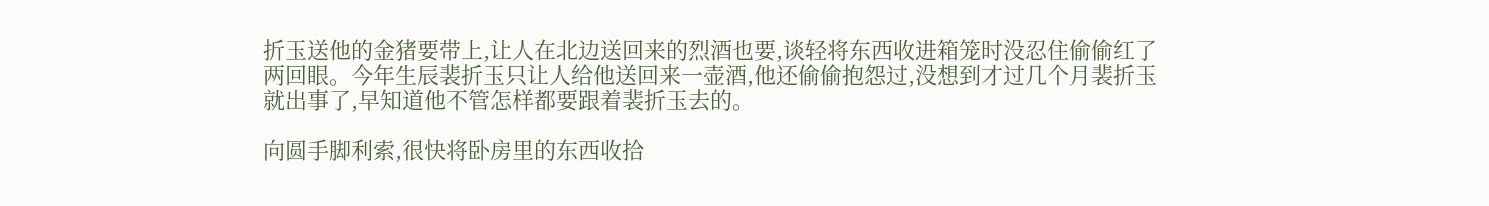折玉送他的金猪要带上,让人在北边送回来的烈酒也要,谈轻将东西收进箱笼时没忍住偷偷红了两回眼。今年生辰裴折玉只让人给他送回来一壶酒,他还偷偷抱怨过,没想到才过几个月裴折玉就出事了,早知道他不管怎样都要跟着裴折玉去的。

向圆手脚利索,很快将卧房里的东西收拾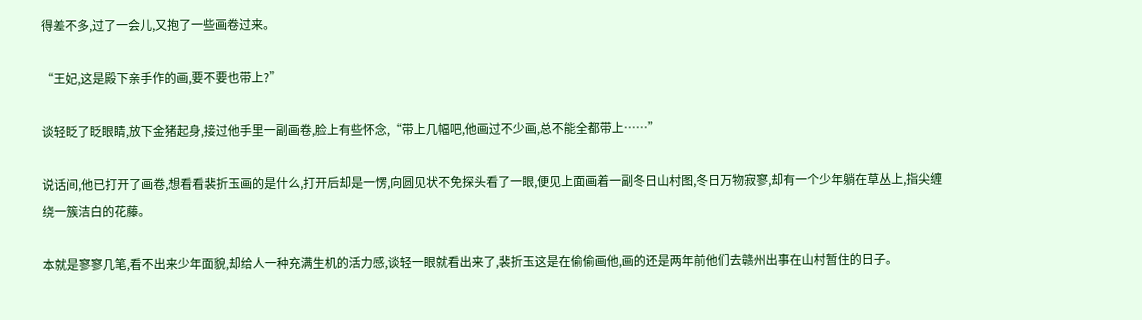得差不多,过了一会儿,又抱了一些画卷过来。

“王妃,这是殿下亲手作的画,要不要也带上?”

谈轻眨了眨眼睛,放下金猪起身,接过他手里一副画卷,脸上有些怀念,“带上几幅吧,他画过不少画,总不能全都带上……”

说话间,他已打开了画卷,想看看裴折玉画的是什么,打开后却是一愣,向圆见状不免探头看了一眼,便见上面画着一副冬日山村图,冬日万物寂寥,却有一个少年躺在草丛上,指尖缠绕一簇洁白的花藤。

本就是寥寥几笔,看不出来少年面貌,却给人一种充满生机的活力感,谈轻一眼就看出来了,裴折玉这是在偷偷画他,画的还是两年前他们去赣州出事在山村暂住的日子。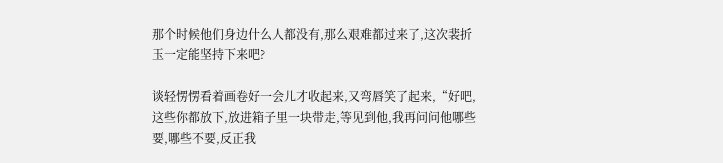那个时候他们身边什么人都没有,那么艰难都过来了,这次裴折玉一定能坚持下来吧?

谈轻愣愣看着画卷好一会儿才收起来,又弯唇笑了起来,“好吧,这些你都放下,放进箱子里一块带走,等见到他,我再问问他哪些要,哪些不要,反正我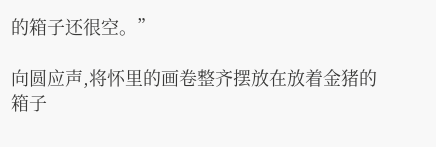的箱子还很空。”

向圆应声,将怀里的画卷整齐摆放在放着金猪的箱子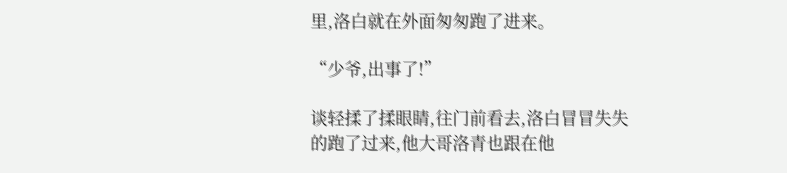里,洛白就在外面匆匆跑了进来。

“少爷,出事了!”

谈轻揉了揉眼睛,往门前看去,洛白冒冒失失的跑了过来,他大哥洛青也跟在他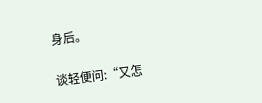身后。

谈轻便问:“又怎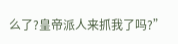么了?皇帝派人来抓我了吗?”